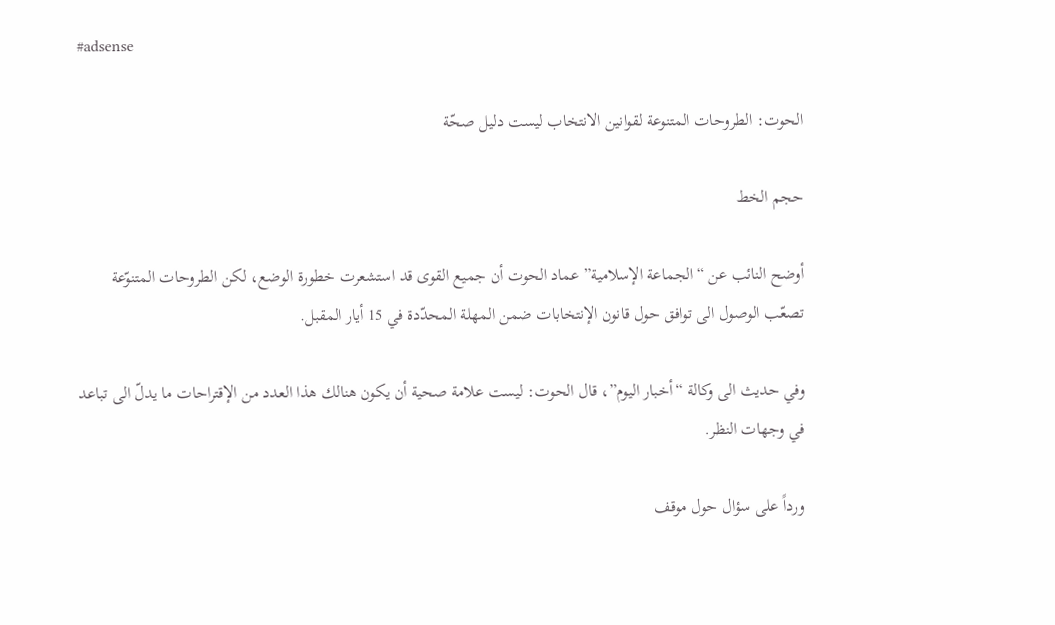#adsense

الحوت: الطروحات المتنوعة لقوانين الانتخاب ليست دليل صحّة

حجم الخط

أوضح النائب عن “الجماعة الإسلامية” عماد الحوت أن جميع القوى قد استشعرت خطورة الوضع، لكن الطروحات المتنوّعة تصعّب الوصول الى توافق حول قانون الإنتخابات ضمن المهلة المحدّدة في 15 أيار المقبل.

وفي حديث الى وكالة “أخبار اليوم”، قال الحوت: ليست علامة صحية أن يكون هنالك هذا العدد من الإقتراحات ما يدلّ الى تباعد في وجهات النظر.

ورداً على سؤال حول موقف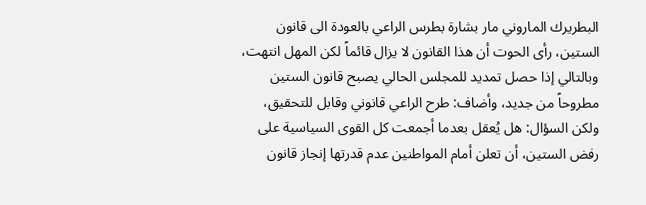البطريرك الماروني مار بشارة بطرس الراعي بالعودة الى قانون الستين، رأى الحوت أن هذا القانون لا يزال قائماً لكن المهل انتهت، وبالتالي إذا حصل تمديد للمجلس الحالي يصبح قانون الستين مطروحاً من جديد، وأضاف: طرح الراعي قانوني وقابل للتحقيق، ولكن السؤال: هل يُعقل بعدما أجمعت كل القوى السياسية على رفض الستين، أن تعلن أمام المواطنين عدم قدرتها إنجاز قانون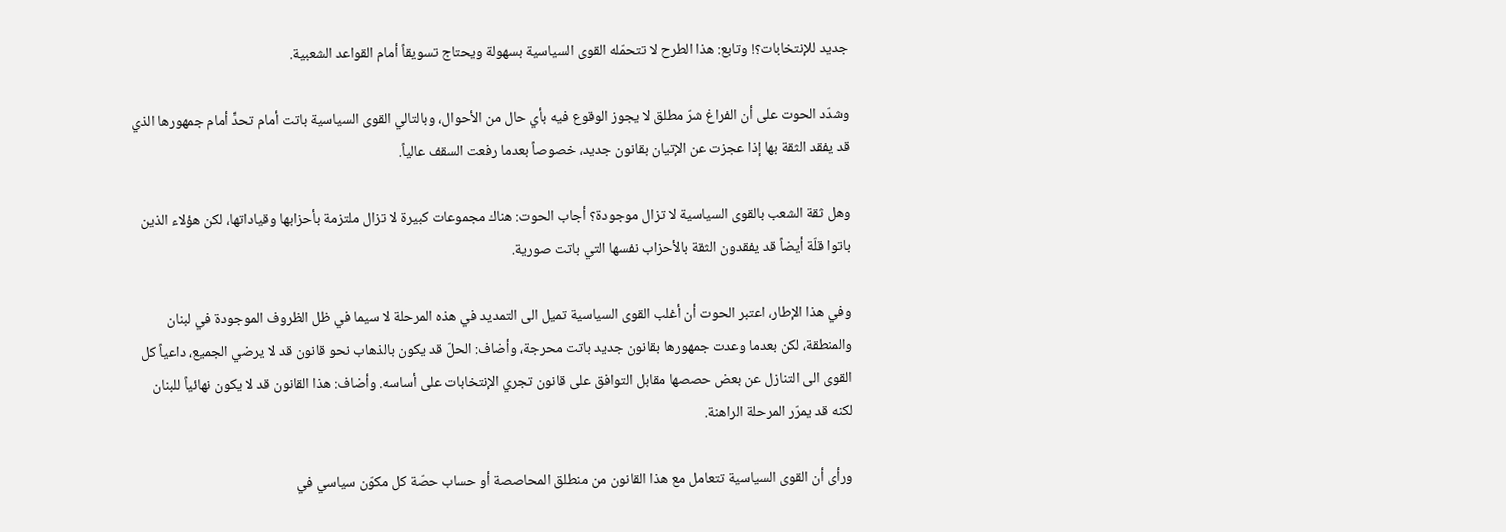جديد للإنتخابات؟! وتابع: هذا الطرح لا تتحمّله القوى السياسية بسهولة ويحتاج تسويقاً أمام القواعد الشعبية.

وشدّد الحوت على أن الفراغ شرّ مطلق لا يجوز الوقوع فيه بأي حال من الأحوال، وبالتالي القوى السياسية باتت أمام تحدٍّ أمام جمهورها الذي قد يفقد الثقة بها إذا عجزت عن الإتيان بقانون جديد، خصوصاً بعدما رفعت السقف عالياً.

وهل ثقة الشعب بالقوى السياسية لا تزال موجودة؟ أجاب الحوت: هناك مجموعات كبيرة لا تزال ملتزمة بأحزابها وقياداتها، لكن هؤلاء الذين باتوا قلّة أيضاً قد يفقدون الثقة بالأحزاب نفسها التي باتت صورية.

وفي هذا الإطار، اعتبر الحوت أن أغلب القوى السياسية تميل الى التمديد في هذه المرحلة لا سيما في ظل الظروف الموجودة في لبنان والمنطقة، لكن بعدما وعدت جمهورها بقانون جديد باتت محرجة، وأضاف: الحلّ قد يكون بالذهاب نحو قانون قد لا يرضي الجميع، داعياً كل القوى الى التنازل عن بعض حصصها مقابل التوافق على قانون تجري الإنتخابات على أساسه. وأضاف: هذا القانون قد لا يكون نهائياً للبنان لكنه قد يمرّر المرحلة الراهنة.

ورأى أن القوى السياسية تتعامل مع هذا القانون من منطلق المحاصصة أو حساب حصّة كل مكوّن سياسي في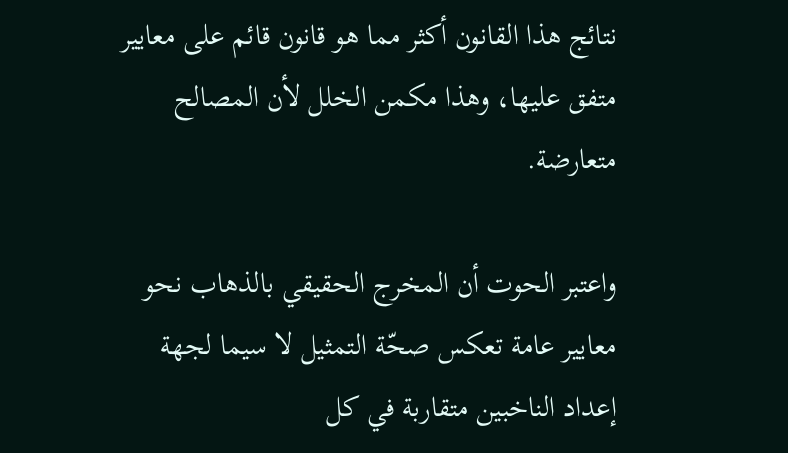نتائج هذا القانون أكثر مما هو قانون قائم على معايير متفق عليها، وهذا مكمن الخلل لأن المصالح متعارضة.

واعتبر الحوت أن المخرج الحقيقي بالذهاب نحو معايير عامة تعكس صحّة التمثيل لا سيما لجهة إعداد الناخبين متقاربة في كل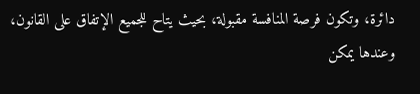دائرة، وتكون فرصة المنافسة مقبولة، بحيث يتاح للجميع الإتفاق على القانون، وعندها يمكن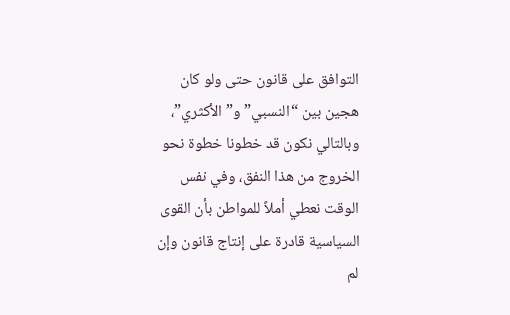التوافق على قانون حتى ولو كان هجين بين “النسبي” و”الأكثري”،  وبالتالي نكون قد خطونا خطوة نحو الخروج من هذا النفق، وفي نفس الوقت نعطي أملاً للمواطن بأن القوى السياسية قادرة على إنتاج قانون وإن لم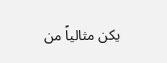يكن مثالياً من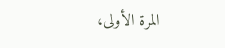المرة الأولى،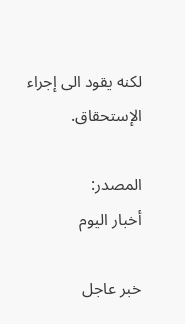لكنه يقود الى إجراء الإستحقاق.

المصدر:
أخبار اليوم

خبر عاجل